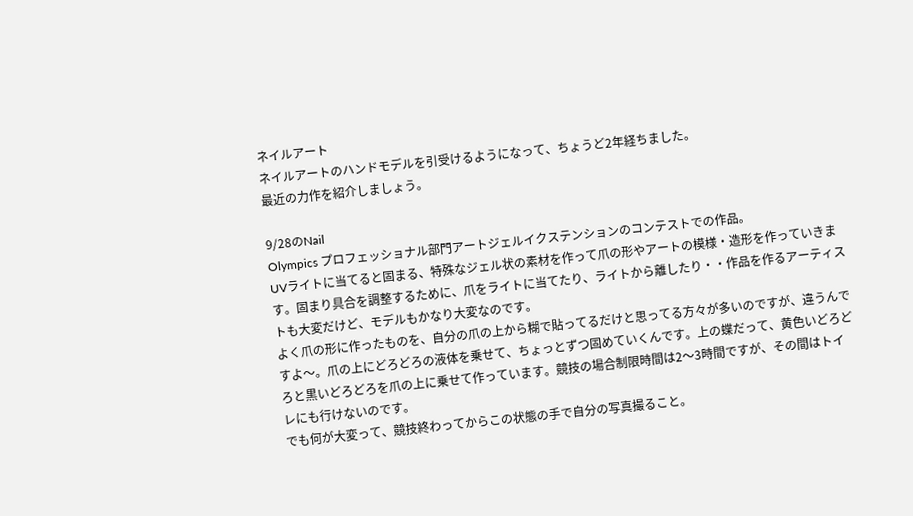ネイルアート
ネイルアートのハンドモデルを引受けるようになって、ちょうど2年経ちました。
最近の力作を紹介しましょう。

9/28のNail
Olympics プロフェッショナル部門アートジェルイクステンションのコンテストでの作品。
UVライトに当てると固まる、特殊なジェル状の素材を作って爪の形やアートの模様・造形を作っていきます。固まり具合を調整するために、爪をライトに当てたり、ライトから離したり・・作品を作るアーティストも大変だけど、モデルもかなり大変なのです。
よく爪の形に作ったものを、自分の爪の上から糊で貼ってるだけと思ってる方々が多いのですが、違うんですよ〜。爪の上にどろどろの液体を乗せて、ちょっとずつ固めていくんです。上の蝶だって、黄色いどろどろと黒いどろどろを爪の上に乗せて作っています。競技の場合制限時間は2〜3時間ですが、その間はトイレにも行けないのです。
でも何が大変って、競技終わってからこの状態の手で自分の写真撮ること。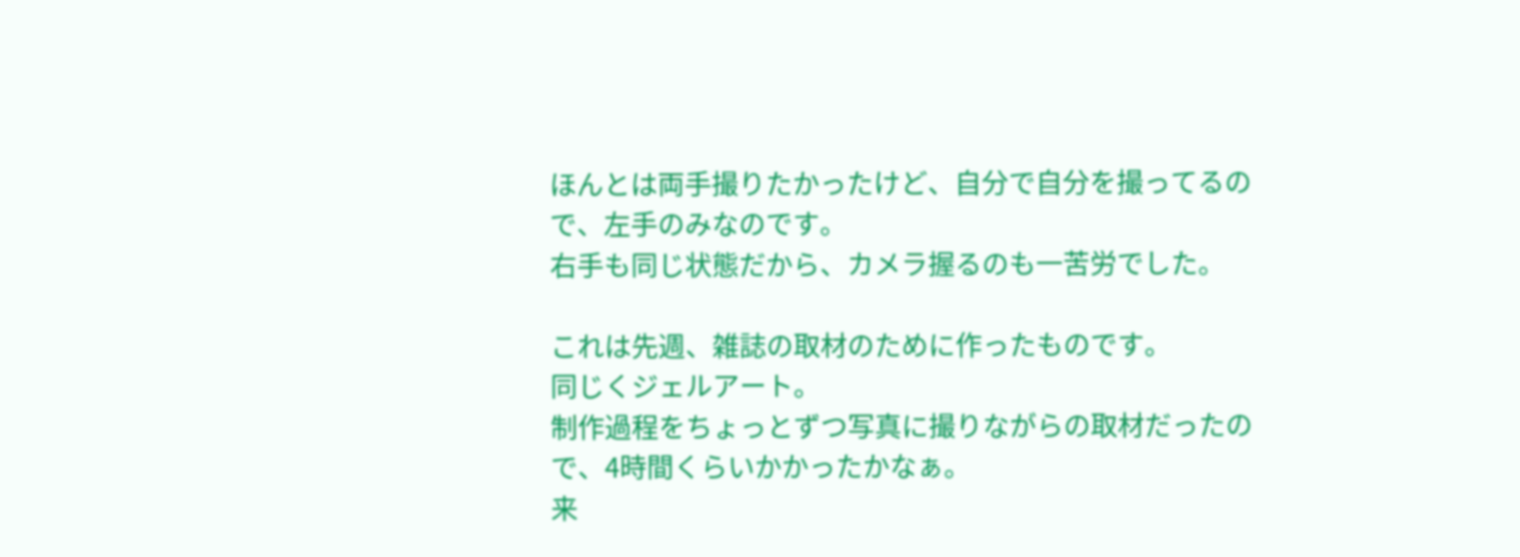ほんとは両手撮りたかったけど、自分で自分を撮ってるので、左手のみなのです。
右手も同じ状態だから、カメラ握るのも一苦労でした。

これは先週、雑誌の取材のために作ったものです。
同じくジェルアート。
制作過程をちょっとずつ写真に撮りながらの取材だったので、4時間くらいかかったかなぁ。
来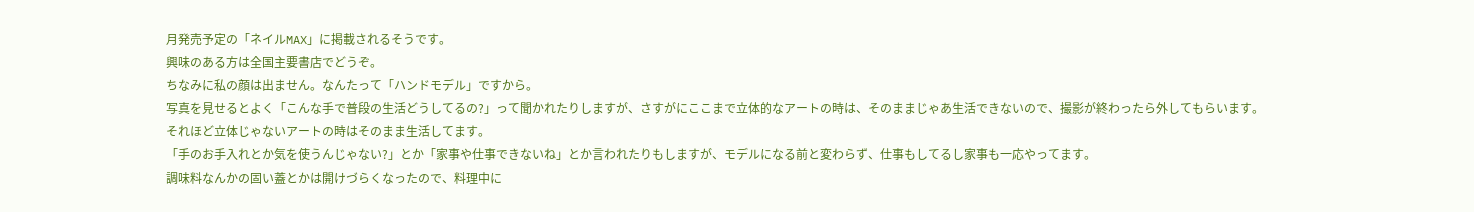月発売予定の「ネイルMAX」に掲載されるそうです。
興味のある方は全国主要書店でどうぞ。
ちなみに私の顔は出ません。なんたって「ハンドモデル」ですから。
写真を見せるとよく「こんな手で普段の生活どうしてるの?」って聞かれたりしますが、さすがにここまで立体的なアートの時は、そのままじゃあ生活できないので、撮影が終わったら外してもらいます。
それほど立体じゃないアートの時はそのまま生活してます。
「手のお手入れとか気を使うんじゃない?」とか「家事や仕事できないね」とか言われたりもしますが、モデルになる前と変わらず、仕事もしてるし家事も一応やってます。
調味料なんかの固い蓋とかは開けづらくなったので、料理中に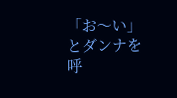「お〜い」とダンナを呼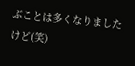ぶことは多くなりましたけど(笑)